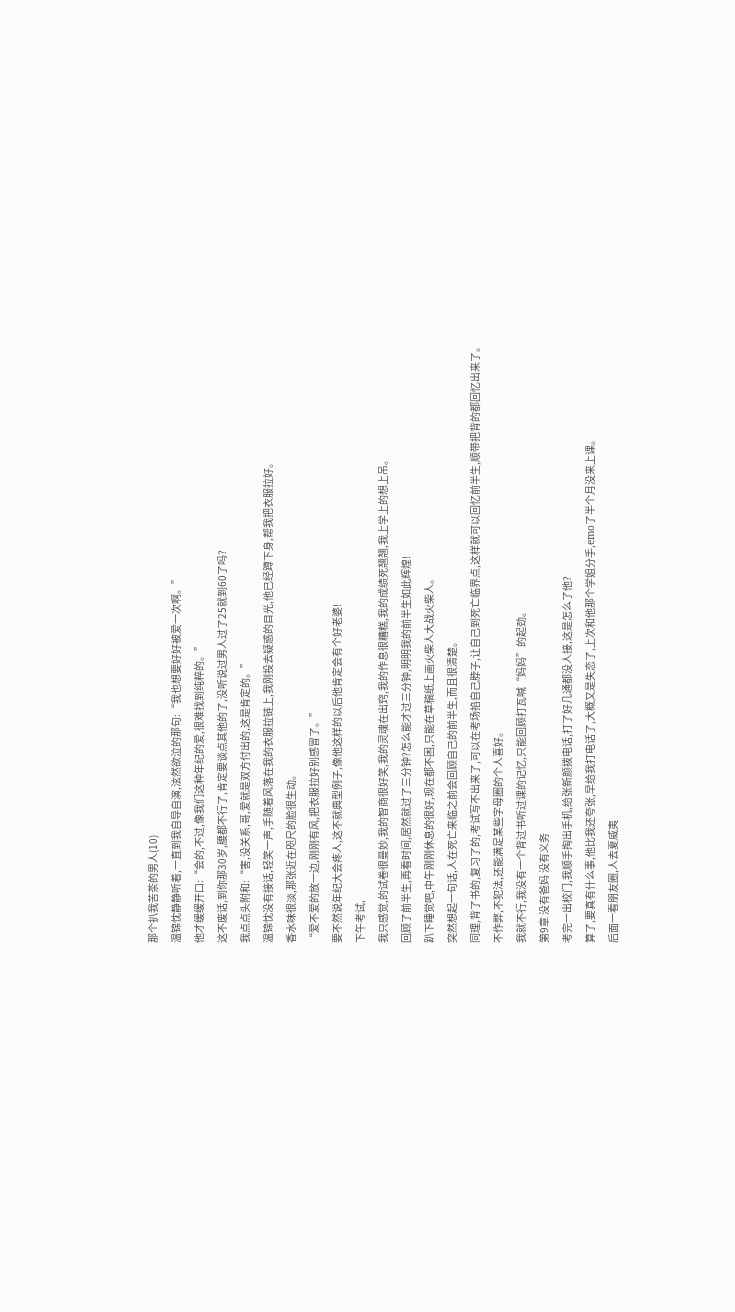那个扒我苦茶的男人(10)
温锦忱静静听着,一直到我自导自演,泫然欲泣的那句:“我也想要好好被爱一次啊。”
他才缓缓开口:“会的,不过,像我们这种年纪的爱,很难找到纯粹的。”
这不废话,到你那30岁,腰都不行了,肯定要谈点其他的了,没听说过男人过了25就到60了吗?
我点点头附和:“害,没关系,哥,爱就是双方付出的,这是肯定的。”
温锦忱没有接话,轻笑一声,手随着风落在我的衣服拉链上,我刚投去疑惑的目光,他已经蹲下身,帮我把衣服拉好。
香水味很淡,那张近在咫尺的脸很生动。
“爱不爱的放一边,刚刚有风,把衣服拉好别感冒了。”
要不然说年纪大会疼人,这不就典型例子,像他这样的以后他肯定会有个好老婆!
下午考试,
我只感觉,的试卷很曼妙,我的智商很好笑,我的灵魂在出窍,我的作息很糟糕,我的成绩死翘翘,我上学上的想上吊。
回顾了前半生,再看时间,居然就过了三分钟?怎么能才过三分钟,明明我的前半生如此辉煌!
趴下睡觉吧,中午刚刚休息的很好,现在都不困,只能在草稿纸上画火柴人大战火柴人。
突然想起一句话,人在死亡来临之前会回顾自己的前半生,而且很清楚。
同理,背了书的,复习了的,考试写不出来了,可以在考场掐自己脖子,让自己到死亡临界点,这样就可以回忆前半生,顺带把背的都回忆出来了。
不作弊,不犯法,还能满足某些字母圈的个人喜好。
我就不行,我没有一个背过书听过课的记忆,只能回顾打瓦喊“妈妈”的起劲。
第9章 没有爸妈 没有义务
考完一出校门,我顺手掏出手机,给张新颜拨电话,打了好几通都没人接,这是怎么了他?
算了,要真有什么事,他比我还夸张,早给我打电话了,大概又是失恋了,上次和他那个学姐分手,emo了半个月没来上课。
后面一看朋友圈,人去夏威夷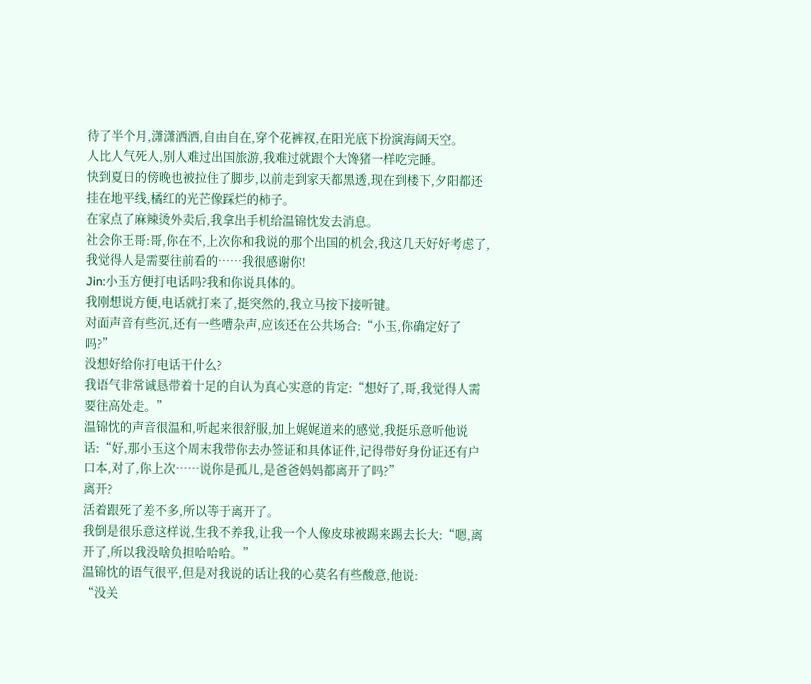待了半个月,潇潇洒洒,自由自在,穿个花裤衩,在阳光底下扮演海阔天空。
人比人气死人,别人难过出国旅游,我难过就跟个大馋猪一样吃完睡。
快到夏日的傍晚也被拉住了脚步,以前走到家天都黑透,现在到楼下,夕阳都还挂在地平线,橘红的光芒像踩烂的柿子。
在家点了麻辣烫外卖后,我拿出手机给温锦忱发去消息。
社会你王哥:哥,你在不,上次你和我说的那个出国的机会,我这几天好好考虑了,我觉得人是需要往前看的……我很感谢你!
Jin:小玉方便打电话吗?我和你说具体的。
我刚想说方便,电话就打来了,挺突然的,我立马按下接听键。
对面声音有些沉,还有一些嘈杂声,应该还在公共场合:“小玉,你确定好了吗?”
没想好给你打电话干什么?
我语气非常诚恳带着十足的自认为真心实意的肯定:“想好了,哥,我觉得人需要往高处走。”
温锦忱的声音很温和,听起来很舒服,加上娓娓道来的感觉,我挺乐意听他说话:“好,那小玉这个周末我带你去办签证和具体证件,记得带好身份证还有户口本,对了,你上次……说你是孤儿,是爸爸妈妈都离开了吗?”
离开?
活着跟死了差不多,所以等于离开了。
我倒是很乐意这样说,生我不养我,让我一个人像皮球被踢来踢去长大:“嗯,离开了,所以我没啥负担哈哈哈。”
温锦忱的语气很平,但是对我说的话让我的心莫名有些酸意,他说:
“没关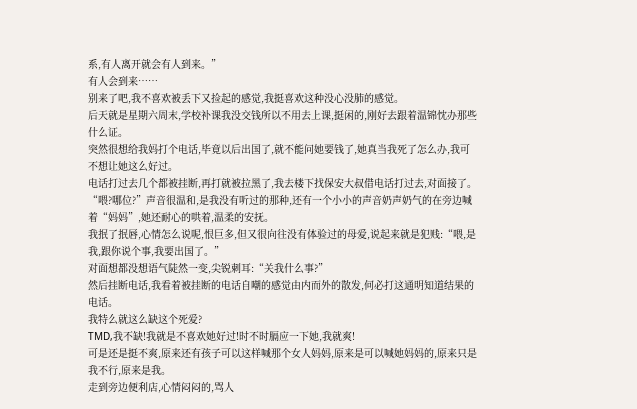系,有人离开就会有人到来。”
有人会到来……
别来了吧,我不喜欢被丢下又捡起的感觉,我挺喜欢这种没心没肺的感觉。
后天就是星期六周末,学校补课我没交钱所以不用去上课,挺闲的,刚好去跟着温锦忱办那些什么证。
突然很想给我妈打个电话,毕竟以后出国了,就不能问她要钱了,她真当我死了怎么办,我可不想让她这么好过。
电话打过去几个都被挂断,再打就被拉黑了,我去楼下找保安大叔借电话打过去,对面接了。
“喂?哪位?”声音很温和,是我没有听过的那种,还有一个小小的声音奶声奶气的在旁边喊着“妈妈”,她还耐心的哄着,温柔的安抚。
我抿了抿唇,心情怎么说呢,恨巨多,但又很向往没有体验过的母爱,说起来就是犯贱:“喂,是我,跟你说个事,我要出国了。”
对面想都没想语气陡然一变,尖锐刺耳:“关我什么事?”
然后挂断电话,我看着被挂断的电话自嘲的感觉由内而外的散发,何必打这通明知道结果的电话。
我特么就这么缺这个死爱?
TMD,我不缺!我就是不喜欢她好过!时不时膈应一下她,我就爽!
可是还是挺不爽,原来还有孩子可以这样喊那个女人妈妈,原来是可以喊她妈妈的,原来只是我不行,原来是我。
走到旁边便利店,心情闷闷的,骂人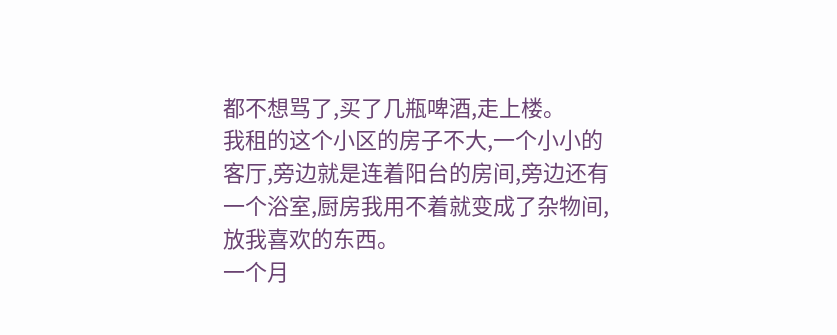都不想骂了,买了几瓶啤酒,走上楼。
我租的这个小区的房子不大,一个小小的客厅,旁边就是连着阳台的房间,旁边还有一个浴室,厨房我用不着就变成了杂物间,放我喜欢的东西。
一个月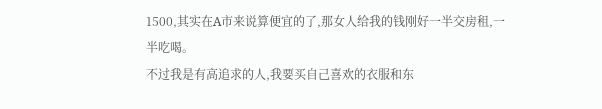1500,其实在A市来说算便宜的了,那女人给我的钱刚好一半交房租,一半吃喝。
不过我是有高追求的人,我要买自己喜欢的衣服和东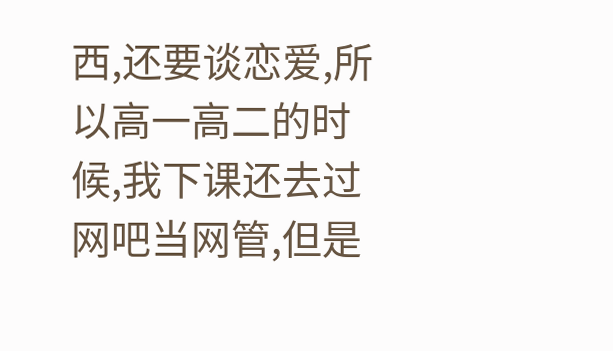西,还要谈恋爱,所以高一高二的时候,我下课还去过网吧当网管,但是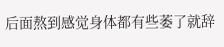后面熬到感觉身体都有些萎了就辞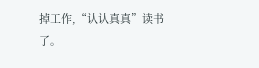掉工作,“认认真真”读书了。